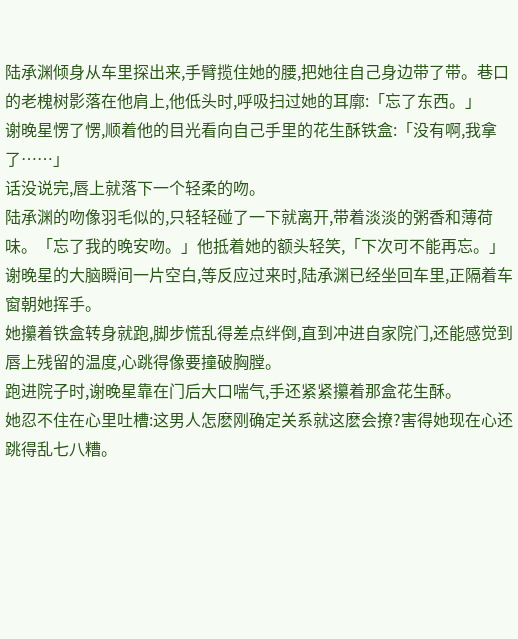陆承渊倾身从车里探出来,手臂揽住她的腰,把她往自己身边带了带。巷口的老槐树影落在他肩上,他低头时,呼吸扫过她的耳廓:「忘了东西。」
谢晚星愣了愣,顺着他的目光看向自己手里的花生酥铁盒:「没有啊,我拿了……」
话没说完,唇上就落下一个轻柔的吻。
陆承渊的吻像羽毛似的,只轻轻碰了一下就离开,带着淡淡的粥香和薄荷味。「忘了我的晚安吻。」他抵着她的额头轻笑,「下次可不能再忘。」
谢晚星的大脑瞬间一片空白,等反应过来时,陆承渊已经坐回车里,正隔着车窗朝她挥手。
她攥着铁盒转身就跑,脚步慌乱得差点绊倒,直到冲进自家院门,还能感觉到唇上残留的温度,心跳得像要撞破胸膛。
跑进院子时,谢晚星靠在门后大口喘气,手还紧紧攥着那盒花生酥。
她忍不住在心里吐槽:这男人怎麽刚确定关系就这麽会撩?害得她现在心还跳得乱七八糟。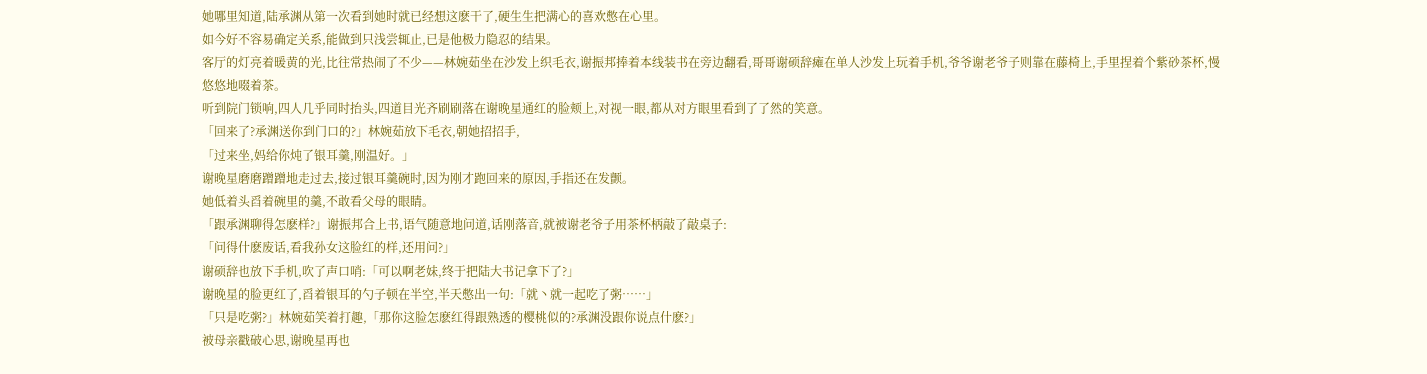她哪里知道,陆承渊从第一次看到她时就已经想这麽干了,硬生生把满心的喜欢憋在心里。
如今好不容易确定关系,能做到只浅尝辄止,已是他极力隐忍的结果。
客厅的灯亮着暖黄的光,比往常热闹了不少——林婉茹坐在沙发上织毛衣,谢振邦捧着本线装书在旁边翻看,哥哥谢硕辞瘫在单人沙发上玩着手机,爷爷谢老爷子则靠在藤椅上,手里捏着个紫砂茶杯,慢悠悠地啜着茶。
听到院门锁响,四人几乎同时抬头,四道目光齐刷刷落在谢晚星通红的脸颊上,对视一眼,都从对方眼里看到了了然的笑意。
「回来了?承渊送你到门口的?」林婉茹放下毛衣,朝她招招手,
「过来坐,妈给你炖了银耳羹,刚温好。」
谢晚星磨磨蹭蹭地走过去,接过银耳羹碗时,因为刚才跑回来的原因,手指还在发颤。
她低着头舀着碗里的羹,不敢看父母的眼睛。
「跟承渊聊得怎麽样?」谢振邦合上书,语气随意地问道,话刚落音,就被谢老爷子用茶杯柄敲了敲桌子:
「问得什麽废话,看我孙女这脸红的样,还用问?」
谢硕辞也放下手机,吹了声口哨:「可以啊老妹,终于把陆大书记拿下了?」
谢晚星的脸更红了,舀着银耳的勺子顿在半空,半天憋出一句:「就丶就一起吃了粥……」
「只是吃粥?」林婉茹笑着打趣,「那你这脸怎麽红得跟熟透的樱桃似的?承渊没跟你说点什麽?」
被母亲戳破心思,谢晚星再也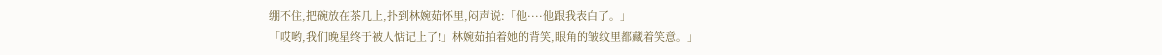绷不住,把碗放在茶几上,扑到林婉茹怀里,闷声说:「他····他跟我表白了。」
「哎哟,我们晚星终于被人惦记上了!」林婉茹拍着她的背笑,眼角的皱纹里都藏着笑意。」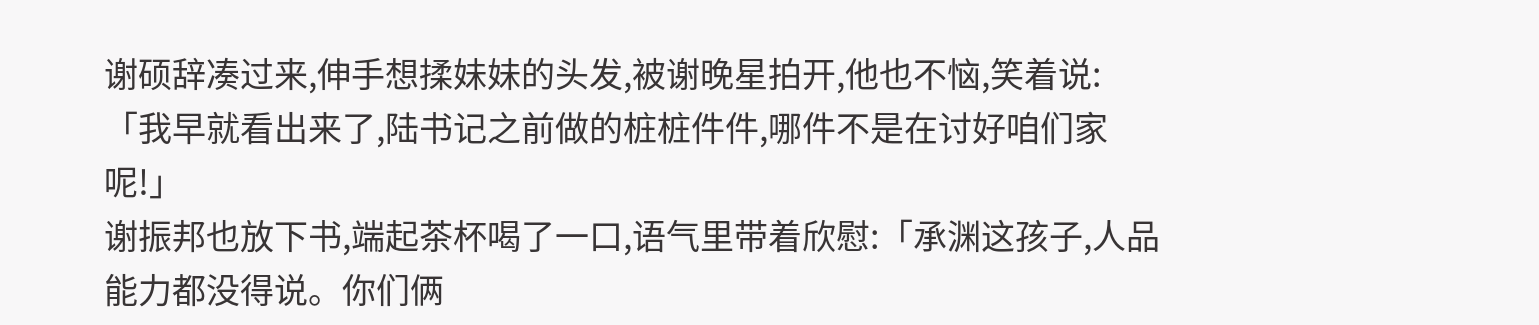谢硕辞凑过来,伸手想揉妹妹的头发,被谢晚星拍开,他也不恼,笑着说:「我早就看出来了,陆书记之前做的桩桩件件,哪件不是在讨好咱们家呢!」
谢振邦也放下书,端起茶杯喝了一口,语气里带着欣慰:「承渊这孩子,人品能力都没得说。你们俩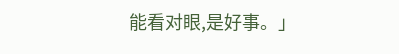能看对眼,是好事。」